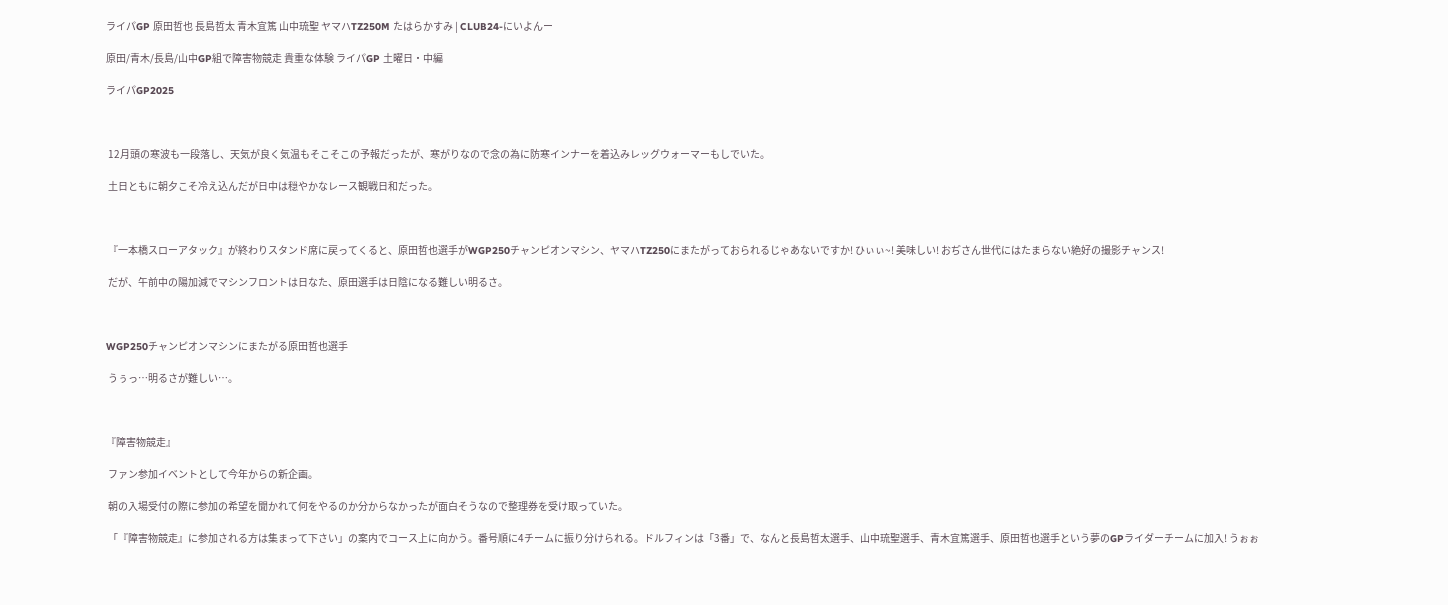ライパGP 原田哲也 長島哲太 青木宜篤 山中琉聖 ヤマハTZ250M たはらかすみ | CLUB24-にいよんー

原田/青木/長島/山中GP組で障害物競走 貴重な体験 ライパGP 土曜日・中編

ライパGP2025



 12月頭の寒波も一段落し、天気が良く気温もそこそこの予報だったが、寒がりなので念の為に防寒インナーを着込みレッグウォーマーもしでいた。

 土日ともに朝夕こそ冷え込んだが日中は穏やかなレース観戦日和だった。



 『一本橋スローアタック』が終わりスタンド席に戻ってくると、原田哲也選手がWGP250チャンピオンマシン、ヤマハTZ250にまたがっておられるじゃあないですか! ひぃぃ~! 美味しい! おぢさん世代にはたまらない絶好の撮影チャンス!

 だが、午前中の陽加減でマシンフロントは日なた、原田選手は日陰になる難しい明るさ。



WGP250チャンピオンマシンにまたがる原田哲也選手

 うぅっ…明るさが難しい…。



『障害物競走』

 ファン参加イベントとして今年からの新企画。

 朝の入場受付の際に参加の希望を聞かれて何をやるのか分からなかったが面白そうなので整理券を受け取っていた。

 「『障害物競走』に参加される方は集まって下さい」の案内でコース上に向かう。番号順に4チームに振り分けられる。ドルフィンは「3番」で、なんと長島哲太選手、山中琉聖選手、青木宜篤選手、原田哲也選手という夢のGPライダーチームに加入! うぉぉ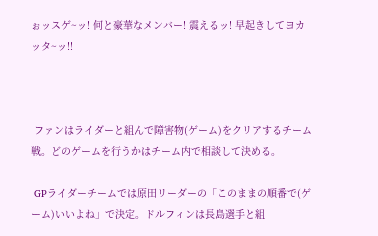ぉッスゲ~ッ! 何と豪華なメンバー! 震えるッ! 早起きしてヨカッタ~ッ!!



 ファンはライダーと組んで障害物(ゲーム)をクリアするチーム戦。どのゲームを行うかはチーム内で相談して決める。

 GPライダーチームでは原田リーダーの「このままの順番で(ゲーム)いいよね」で決定。ドルフィンは長島選手と組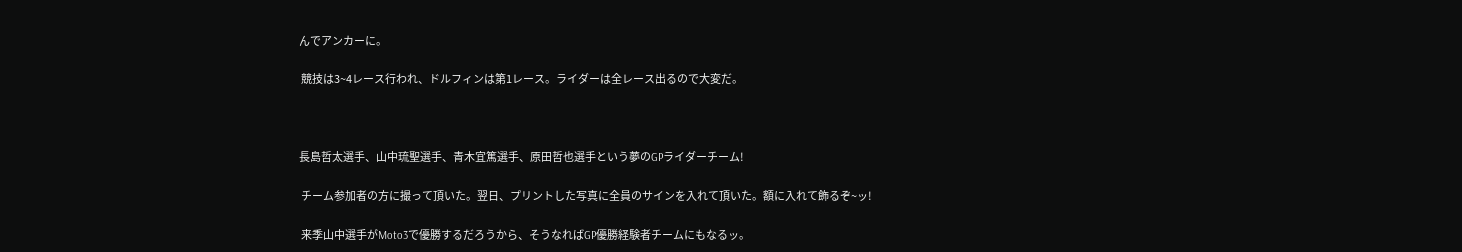んでアンカーに。

 競技は3~4レース行われ、ドルフィンは第1レース。ライダーは全レース出るので大変だ。



長島哲太選手、山中琉聖選手、青木宜篤選手、原田哲也選手という夢のGPライダーチーム!

 チーム参加者の方に撮って頂いた。翌日、プリントした写真に全員のサインを入れて頂いた。額に入れて飾るぞ~ッ!

 来季山中選手がMoto3で優勝するだろうから、そうなればGP優勝経験者チームにもなるッ。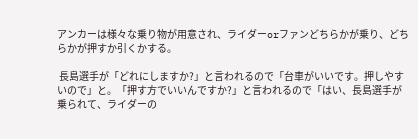アンカーは様々な乗り物が用意され、ライダーorファンどちらかが乗り、どちらかが押すか引くかする。

 長島選手が「どれにしますか?」と言われるので「台車がいいです。押しやすいので」と。「押す方でいいんですか?」と言われるので「はい、長島選手が乗られて、ライダーの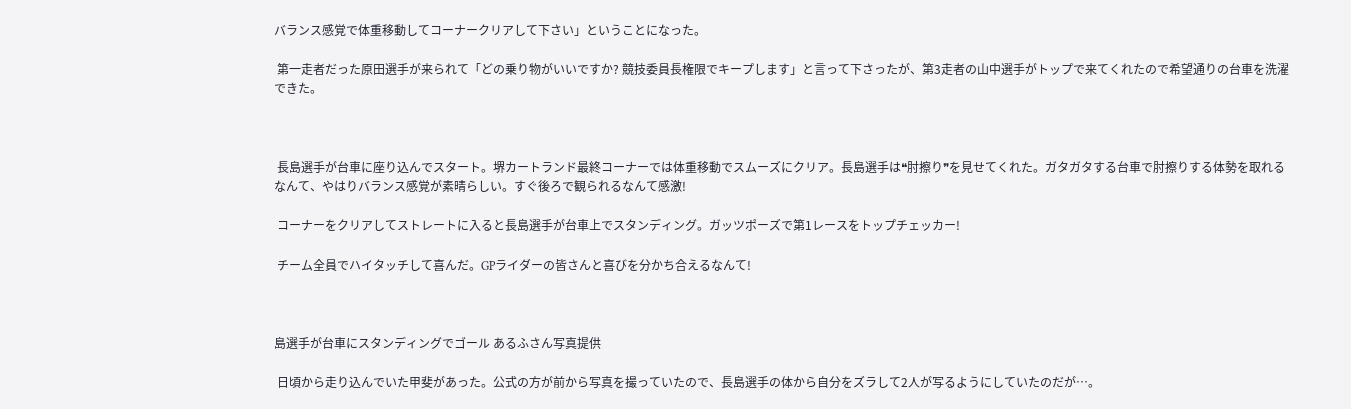バランス感覚で体重移動してコーナークリアして下さい」ということになった。

 第一走者だった原田選手が来られて「どの乗り物がいいですか? 競技委員長権限でキープします」と言って下さったが、第3走者の山中選手がトップで来てくれたので希望通りの台車を洗濯できた。



 長島選手が台車に座り込んでスタート。堺カートランド最終コーナーでは体重移動でスムーズにクリア。長島選手は❝肘擦り❞を見せてくれた。ガタガタする台車で肘擦りする体勢を取れるなんて、やはりバランス感覚が素晴らしい。すぐ後ろで観られるなんて感激!

 コーナーをクリアしてストレートに入ると長島選手が台車上でスタンディング。ガッツポーズで第1レースをトップチェッカー!

 チーム全員でハイタッチして喜んだ。GPライダーの皆さんと喜びを分かち合えるなんて!



島選手が台車にスタンディングでゴール あるふさん写真提供

 日頃から走り込んでいた甲斐があった。公式の方が前から写真を撮っていたので、長島選手の体から自分をズラして2人が写るようにしていたのだが…。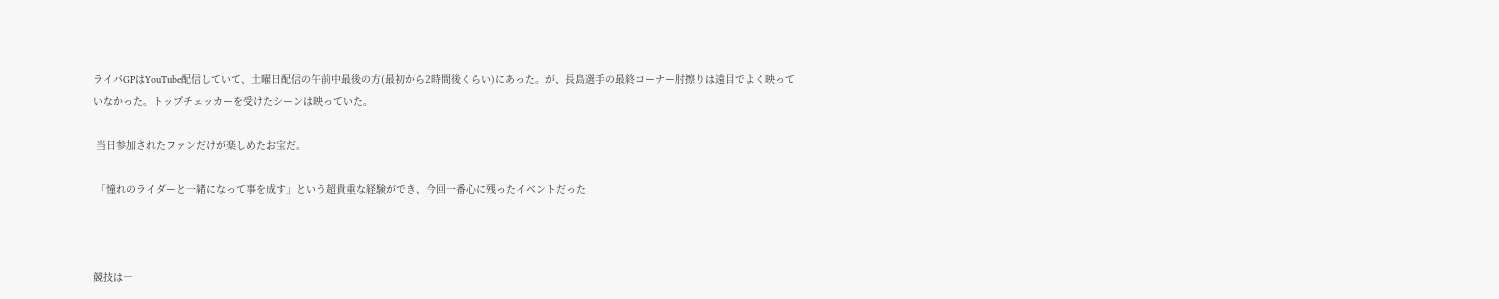ライパGPはYouTube配信していて、土曜日配信の午前中最後の方(最初から2時間後くらい)にあった。が、長島選手の最終コーナー肘擦りは遠目でよく映っていなかった。トップチェッカーを受けたシーンは映っていた。

 当日参加されたファンだけが楽しめたお宝だ。

 「憧れのライダーと一緒になって事を成す」という超貴重な経験ができ、今回一番心に残ったイベントだった



競技は―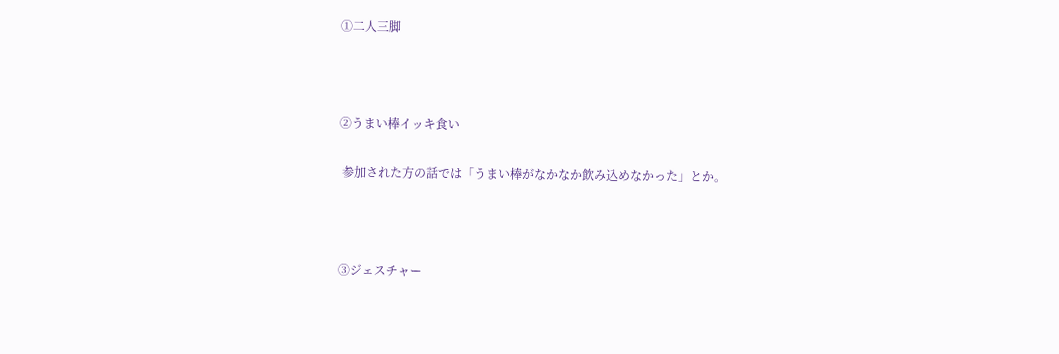①二人三脚



②うまい棒イッキ食い

 参加された方の話では「うまい棒がなかなか飲み込めなかった」とか。



③ジェスチャー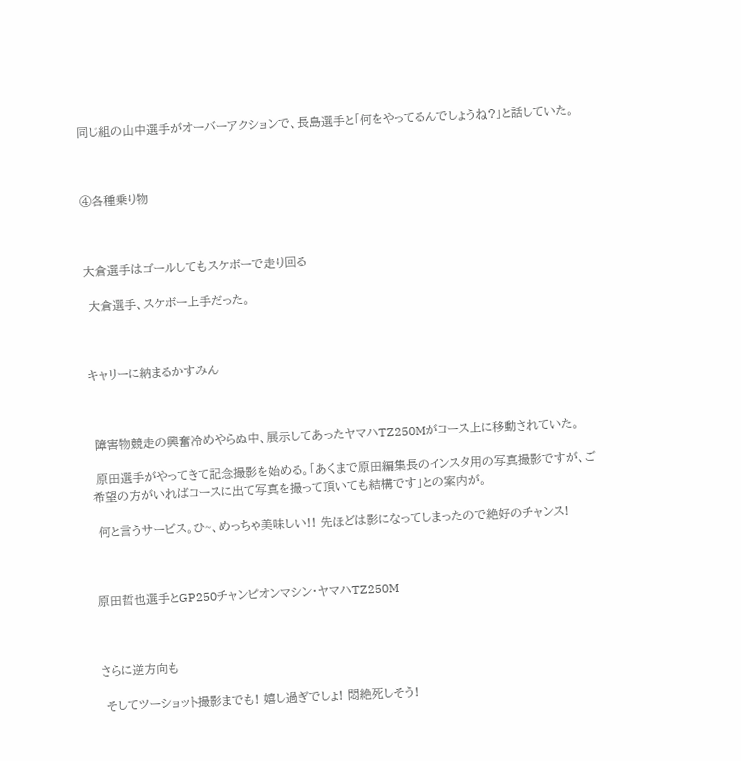同じ組の山中選手がオーバーアクションで、長島選手と「何をやってるんでしょうね?」と話していた。



④各種乗り物



大倉選手はゴールしてもスケボーで走り回る

 大倉選手、スケボー上手だった。



キャリーに納まるかすみん



 障害物競走の興奮冷めやらぬ中、展示してあったヤマハTZ250Mがコース上に移動されていた。

 原田選手がやってきて記念撮影を始める。「あくまで原田編集長のインスタ用の写真撮影ですが、ご希望の方がいればコースに出て写真を撮って頂いても結構です」との案内が。

 何と言うサービス。ひ~、めっちゃ美味しい!! 先ほどは影になってしまったので絶好のチャンス!



原田哲也選手とGP250チャンピオンマシン・ヤマハTZ250M



さらに逆方向も

 そしてツーショット撮影までも! 嬉し過ぎでしょ! 悶絶死しそう!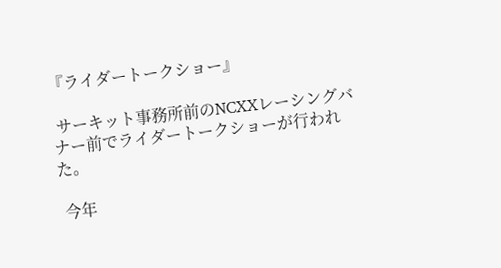『ライダートークショー』

 サーキット事務所前のNCXXレーシングバナー前でライダートークショーが行われた。

 今年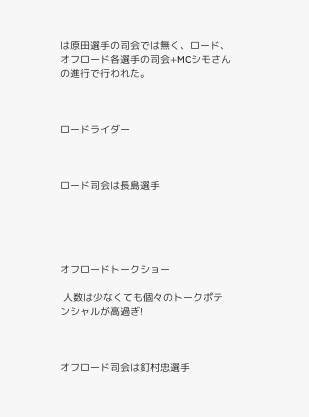は原田選手の司会では無く、ロード、オフロード各選手の司会+MCシモさんの進行で行われた。



ロードライダー



ロード司会は長島選手





オフロードトークショー

 人数は少なくても個々のトークポテンシャルが高過ぎ!



オフロード司会は釘村忠選手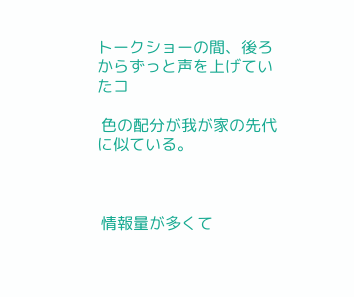トークショーの間、後ろからずっと声を上げていたコ

 色の配分が我が家の先代に似ている。



 情報量が多くて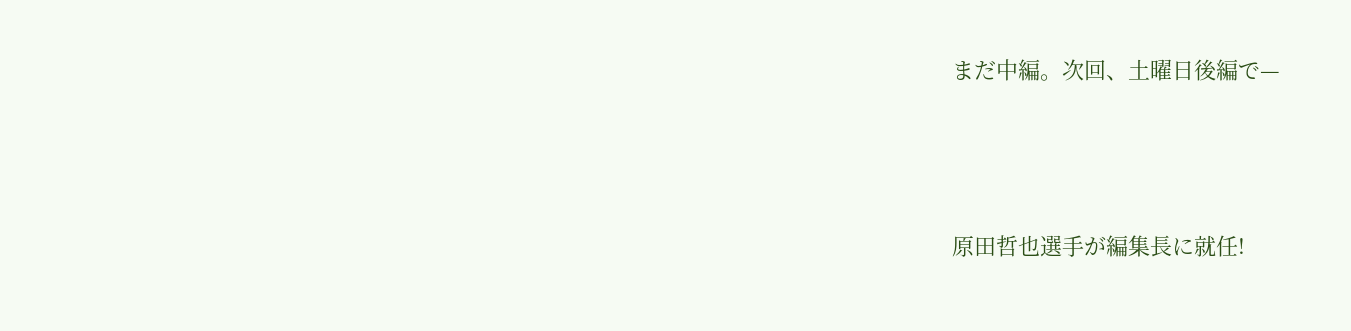まだ中編。次回、土曜日後編で—



原田哲也選手が編集長に就任!